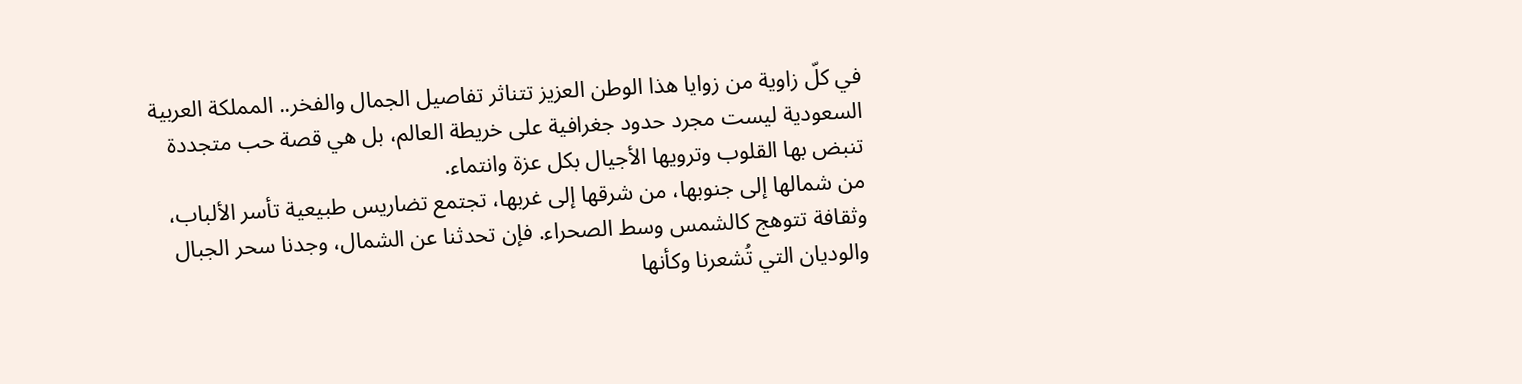في كلّ زاوية من زوايا هذا الوطن العزيز تتناثر تفاصيل الجمال والفخر.. المملكة العربية السعودية ليست مجرد حدود جغرافية على خريطة العالم، بل هي قصة حب متجددة تنبض بها القلوب وترويها الأجيال بكل عزة وانتماء.
من شمالها إلى جنوبها، من شرقها إلى غربها، تجتمع تضاريس طبيعية تأسر الألباب، وثقافة تتوهج كالشمس وسط الصحراء. فإن تحدثنا عن الشمال، وجدنا سحر الجبال والوديان التي تُشعرنا وكأنها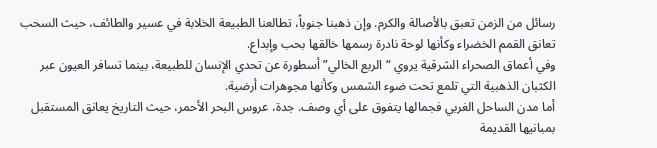رسائل من الزمن تعبق بالأصالة والكرم. وإن ذهبنا جنوباً، تطالعنا الطبيعة الخلابة في عسير والطائف، حيث السحب تعانق القمم الخضراء وكأنها لوحة نادرة رسمها خالقها بحب وإبداع.
وفي أعماق الصحراء الشرقية يروي “الربع الخالي” أسطورة عن تحدي الإنسان للطبيعة، بينما تسافر العيون عبر الكثبان الذهبية التي تلمع تحت ضوء الشمس وكأنها مجوهرات أرضية.
أما مدن الساحل الغربي فجمالها يتفوق على أي وصف. جدة، عروس البحر الأحمر، حيث التاريخ يعانق المستقبل بمبانيها القديمة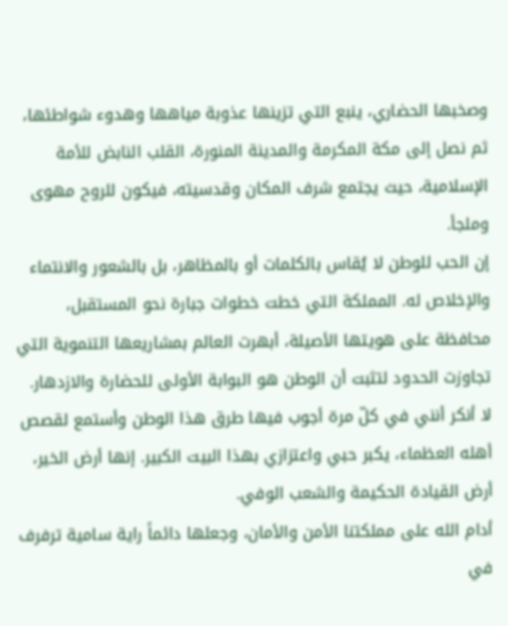وصخبها الحضاري، ينبع التي تزينها عذوبة مياهها وهدوء شواطئها، ثم نصل إلى مكة المكرمة والمدينة المنورة، القلب النابض للأمة الإسلامية، حيث يجتمع شرف المكان وقدسيته، فيكون للروح مهوى وملجأ.
إن الحب للوطن لا يُقاس بالكلمات أو بالمظاهر، بل بالشعور والانتماء والإخلاص له. المملكة التي خطت خطوات جبارة نحو المستقبل، محافظة على هويتها الأصيلة، أبهرت العالم بمشاريعها التنموية التي تجاوزت الحدود لتثبت أن الوطن هو البوابة الأولى للحضارة والازدهار.
لا أنكر أنني في كلّ مرة أجوب فيها طرق هذا الوطن وأستمع لقصص أهله العظماء، يكبر حبي واعتزازي بهذا البيت الكبير. إنها أرض الخير، أرض القيادة الحكيمة والشعب الوفي.
أدام الله على مملكتنا الأمن والأمان، وجعلها دائماً راية سامية ترفرف في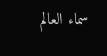سماء العالم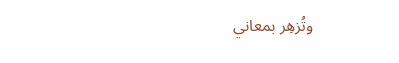وتُزهِر بمعاني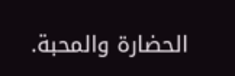الحضارة والمحبة.